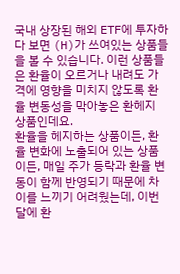국내 상장된 해외 ETF에 투자하다 보면 (H)가 쓰여있는 상품들을 볼 수 있습니다. 이런 상품들은 환율이 오르거나 내려도 가격에 영향을 미치지 않도록 환율 변동성을 막아놓은 환헤지 상품인데요.
환율을 헤지하는 상품이든, 환율 변화에 노출되어 있는 상품이든, 매일 주가 등락과 환율 변동이 함께 반영되기 때문에 차이를 느끼기 어려웠는데, 이번 달에 환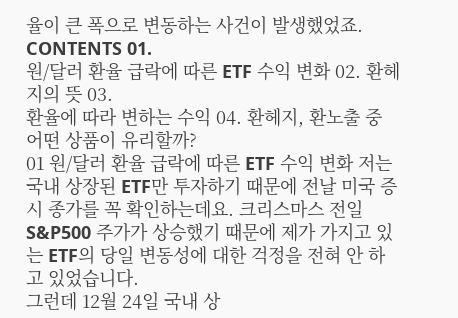율이 큰 폭으로 변동하는 사건이 발생했었죠. CONTENTS 01.
원/달러 환율 급락에 따른 ETF 수익 변화 02. 환헤지의 뜻 03.
환율에 따라 변하는 수익 04. 환헤지, 환노출 중 어떤 상품이 유리할까?
01 원/달러 환율 급락에 따른 ETF 수익 변화 저는 국내 상장된 ETF만 투자하기 때문에 전날 미국 증시 종가를 꼭 확인하는데요. 크리스마스 전일 S&P500 주가가 상승했기 때문에 제가 가지고 있는 ETF의 당일 변동성에 대한 걱정을 전혀 안 하고 있었습니다.
그런데 12월 24일 국내 상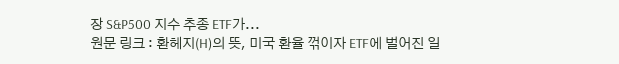장 S&P500 지수 추종 ETF가...
원문 링크 : 환헤지(H)의 뜻, 미국 환율 꺾이자 ETF에 벌어진 일